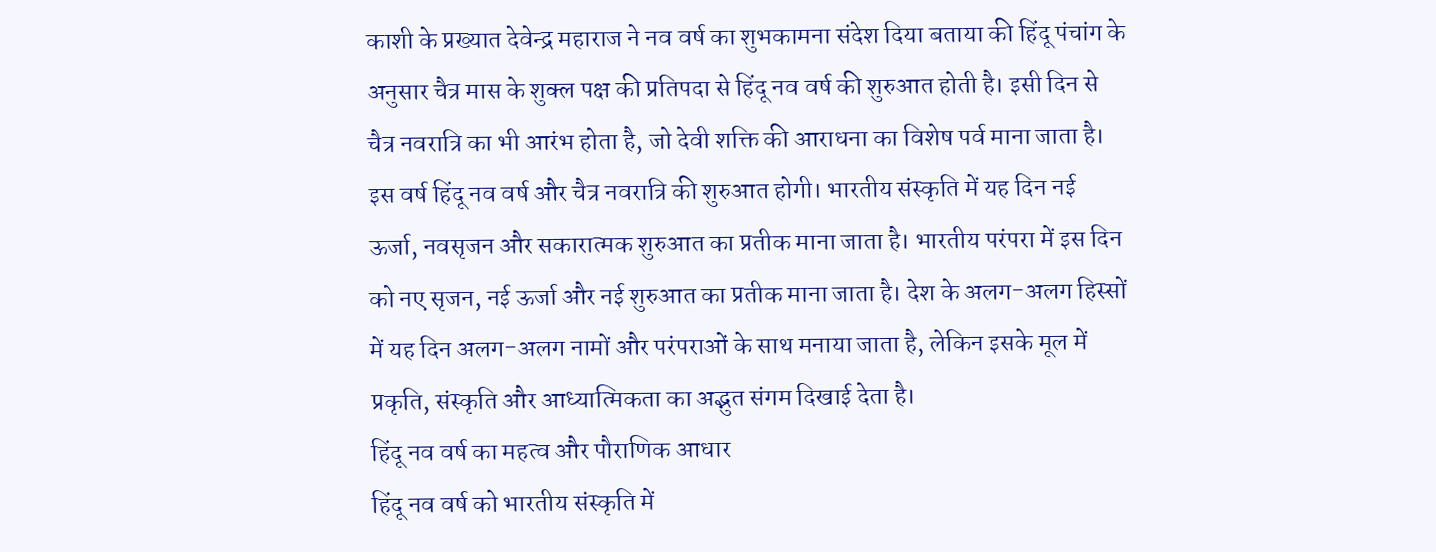काशी के प्रख्यात देवेन्द्र महाराज ने नव वर्ष का शुभकामना संदेश दिया बताया की हिंदू पंचांग के अनुसार चैत्र मास के शुक्ल पक्ष की प्रतिपदा से हिंदू नव वर्ष की शुरुआत होती है। इसी दिन से चैत्र नवरात्रि का भी आरंभ होता है, जो देवी शक्ति की आराधना का विशेष पर्व माना जाता है। इस वर्ष हिंदू नव वर्ष और चैत्र नवरात्रि की शुरुआत होगी। भारतीय संस्कृति में यह दिन नई ऊर्जा, नवसृजन और सकारात्मक शुरुआत का प्रतीक माना जाता है। भारतीय परंपरा में इस दिन को नए सृजन, नई ऊर्जा और नई शुरुआत का प्रतीक माना जाता है। देश के अलग-अलग हिस्सों में यह दिन अलग-अलग नामों और परंपराओं के साथ मनाया जाता है, लेकिन इसके मूल में प्रकृति, संस्कृति और आध्यात्मिकता का अद्भुत संगम दिखाई देता है।
हिंदू नव वर्ष का महत्व और पौराणिक आधार
हिंदू नव वर्ष को भारतीय संस्कृति में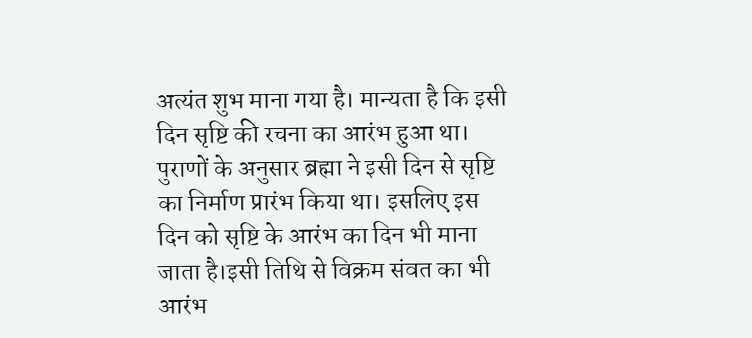अत्यंत शुभ माना गया है। मान्यता है कि इसी दिन सृष्टि की रचना का आरंभ हुआ था। पुराणों के अनुसार ब्रह्मा ने इसी दिन से सृष्टि का निर्माण प्रारंभ किया था। इसलिए इस दिन को सृष्टि के आरंभ का दिन भी माना जाता है।इसी तिथि से विक्रम संवत का भी आरंभ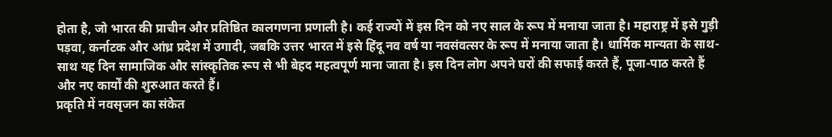होता है, जो भारत की प्राचीन और प्रतिष्ठित कालगणना प्रणाली है। कई राज्यों में इस दिन को नए साल के रूप में मनाया जाता है। महाराष्ट्र में इसे गुड़ी पड़वा, कर्नाटक और आंध्र प्रदेश में उगादी, जबकि उत्तर भारत में इसे हिंदू नव वर्ष या नवसंवत्सर के रूप में मनाया जाता है। धार्मिक मान्यता के साथ-साथ यह दिन सामाजिक और सांस्कृतिक रूप से भी बेहद महत्वपूर्ण माना जाता है। इस दिन लोग अपने घरों की सफाई करते हैं, पूजा-पाठ करते हैं और नए कार्यों की शुरुआत करते हैं।
प्रकृति में नवसृजन का संकेत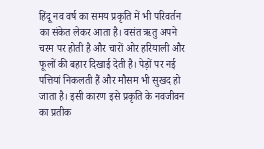हिंदू नव वर्ष का समय प्रकृति में भी परिवर्तन का संकेत लेकर आता है। वसंत ऋतु अपने चरम पर होती है और चारों ओर हरियाली और फूलों की बहार दिखाई देती है। पेड़ों पर नई पत्तियां निकलती हैं और मौसम भी सुखद हो जाता है। इसी कारण इसे प्रकृति के नवजीवन का प्रतीक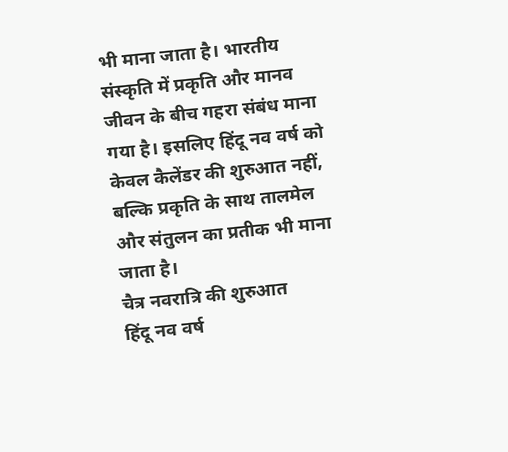भी माना जाता है। भारतीय संस्कृति में प्रकृति और मानव जीवन के बीच गहरा संबंध माना गया है। इसलिए हिंदू नव वर्ष को केवल कैलेंडर की शुरुआत नहीं, बल्कि प्रकृति के साथ तालमेल और संतुलन का प्रतीक भी माना जाता है।
चैत्र नवरात्रि की शुरुआत
हिंदू नव वर्ष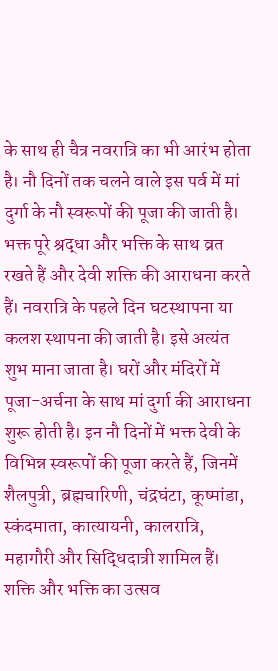के साथ ही चैत्र नवरात्रि का भी आरंभ होता है। नौ दिनों तक चलने वाले इस पर्व में मां दुर्गा के नौ स्वरूपों की पूजा की जाती है। भक्त पूरे श्रद्धा और भक्ति के साथ व्रत रखते हैं और देवी शक्ति की आराधना करते हैं। नवरात्रि के पहले दिन घटस्थापना या कलश स्थापना की जाती है। इसे अत्यंत शुभ माना जाता है। घरों और मंदिरों में पूजा-अर्चना के साथ मां दुर्गा की आराधना शुरू होती है। इन नौ दिनों में भक्त देवी के विभिन्न स्वरूपों की पूजा करते हैं, जिनमें शैलपुत्री, ब्रह्मचारिणी, चंद्रघंटा, कूष्मांडा, स्कंदमाता, कात्यायनी, कालरात्रि, महागौरी और सिद्धिदात्री शामिल हैं।
शक्ति और भक्ति का उत्सव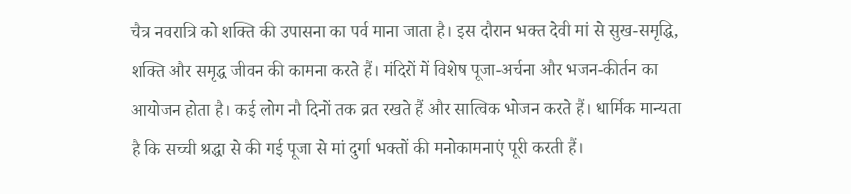चैत्र नवरात्रि को शक्ति की उपासना का पर्व माना जाता है। इस दौरान भक्त देवी मां से सुख-समृद्धि, शक्ति और समृद्ध जीवन की कामना करते हैं। मंदिरों में विशेष पूजा-अर्चना और भजन-कीर्तन का आयोजन होता है। कई लोग नौ दिनों तक व्रत रखते हैं और सात्विक भोजन करते हैं। धार्मिक मान्यता है कि सच्ची श्रद्धा से की गई पूजा से मां दुर्गा भक्तों की मनोकामनाएं पूरी करती हैं।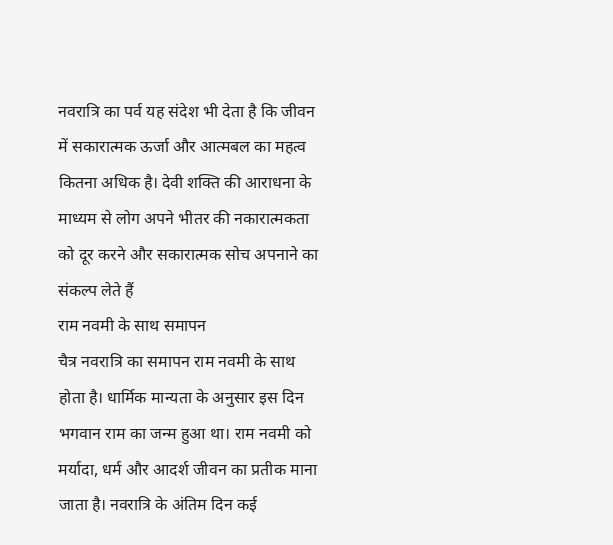नवरात्रि का पर्व यह संदेश भी देता है कि जीवन में सकारात्मक ऊर्जा और आत्मबल का महत्व कितना अधिक है। देवी शक्ति की आराधना के माध्यम से लोग अपने भीतर की नकारात्मकता को दूर करने और सकारात्मक सोच अपनाने का संकल्प लेते हैं
राम नवमी के साथ समापन
चैत्र नवरात्रि का समापन राम नवमी के साथ होता है। धार्मिक मान्यता के अनुसार इस दिन भगवान राम का जन्म हुआ था। राम नवमी को मर्यादा, धर्म और आदर्श जीवन का प्रतीक माना जाता है। नवरात्रि के अंतिम दिन कई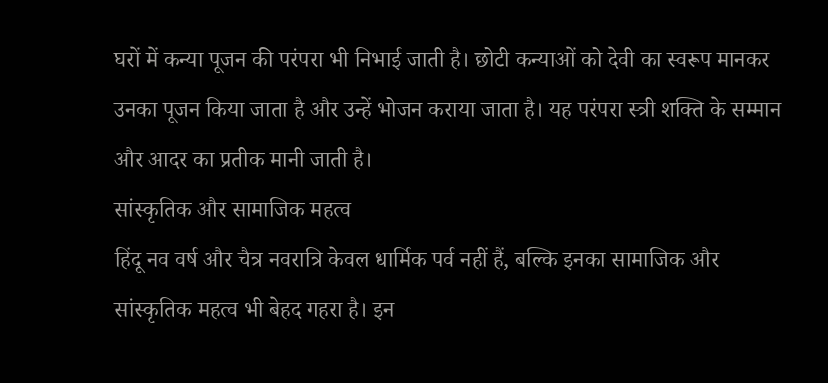घरों में कन्या पूजन की परंपरा भी निभाई जाती है। छोटी कन्याओं को देवी का स्वरूप मानकर उनका पूजन किया जाता है और उन्हें भोजन कराया जाता है। यह परंपरा स्त्री शक्ति के सम्मान और आदर का प्रतीक मानी जाती है।
सांस्कृतिक और सामाजिक महत्व
हिंदू नव वर्ष और चैत्र नवरात्रि केवल धार्मिक पर्व नहीं हैं, बल्कि इनका सामाजिक और सांस्कृतिक महत्व भी बेहद गहरा है। इन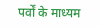पर्वों के माध्यम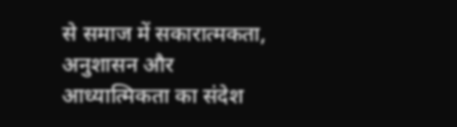से समाज में सकारात्मकता, अनुशासन और आध्यात्मिकता का संदेश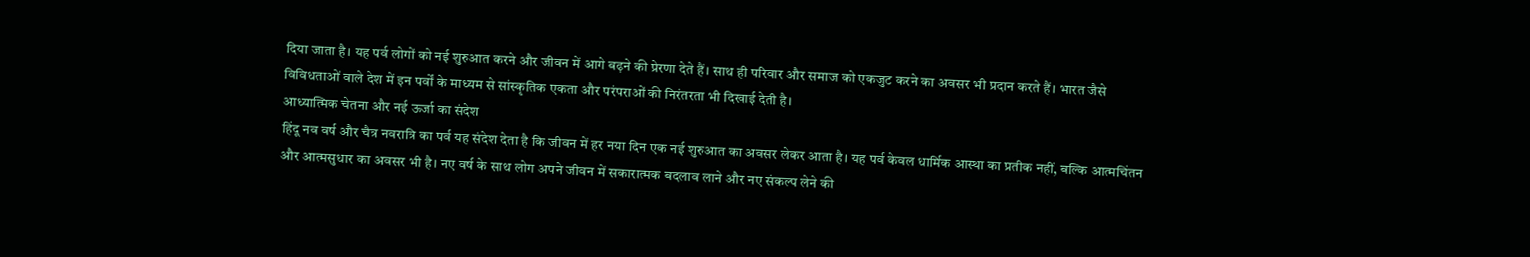दिया जाता है। यह पर्व लोगों को नई शुरुआत करने और जीवन में आगे बढ़ने की प्रेरणा देते हैं। साथ ही परिवार और समाज को एकजुट करने का अवसर भी प्रदान करते हैं। भारत जैसे विविधताओं वाले देश में इन पर्वों के माध्यम से सांस्कृतिक एकता और परंपराओं की निरंतरता भी दिखाई देती है।
आध्यात्मिक चेतना और नई ऊर्जा का संदेश
हिंदू नव वर्ष और चैत्र नवरात्रि का पर्व यह संदेश देता है कि जीवन में हर नया दिन एक नई शुरुआत का अवसर लेकर आता है। यह पर्व केवल धार्मिक आस्था का प्रतीक नहीं, बल्कि आत्मचिंतन और आत्मसुधार का अवसर भी है। नए वर्ष के साथ लोग अपने जीवन में सकारात्मक बदलाव लाने और नए संकल्प लेने की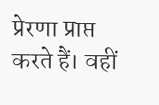प्रेरणा प्राप्त करते हैं। वहीं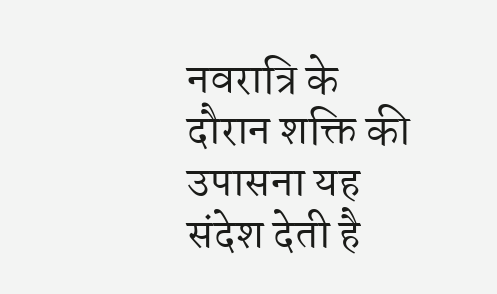नवरात्रि के दौरान शक्ति की उपासना यह संदेश देती है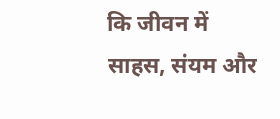कि जीवन में साहस, संयम और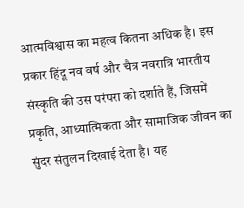आत्मविश्वास का महत्व कितना अधिक है। इस प्रकार हिंदू नव वर्ष और चैत्र नवरात्रि भारतीय संस्कृति की उस परंपरा को दर्शाते हैं, जिसमें प्रकृति, आध्यात्मिकता और सामाजिक जीवन का सुंदर संतुलन दिखाई देता है। यह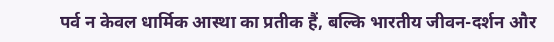पर्व न केवल धार्मिक आस्था का प्रतीक हैं, बल्कि भारतीय जीवन-दर्शन और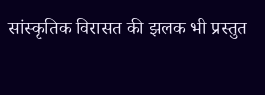सांस्कृतिक विरासत की झलक भी प्रस्तुत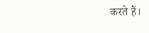करते हैं।